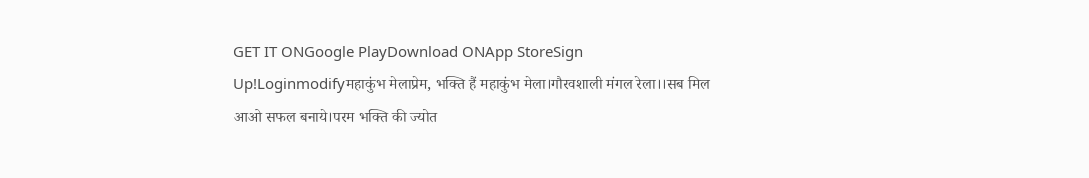GET IT ONGoogle PlayDownload ONApp StoreSign Up!Loginmodifyमहाकुंभ मेलाप्रेम, भक्ति हैं महाकुंभ मेला।गौरवशाली मंगल रेला।।सब मिल आओ सफल बनाये।परम भक्ति की ज्योत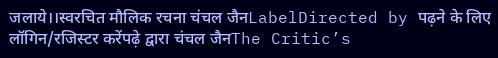जलाये।।स्वरचित मौलिक रचना चंचल जैनLabelDirected by पढ़ने के लिए लॉगिन/रजिस्टर करेंपढ़े द्वारा चंचल जैनThe Critic’s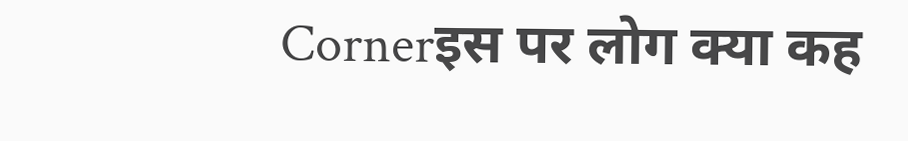Cornerइस पर लोग क्या कह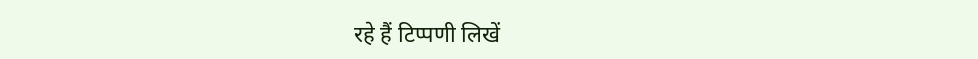रहे हैं टिप्पणी लिखें